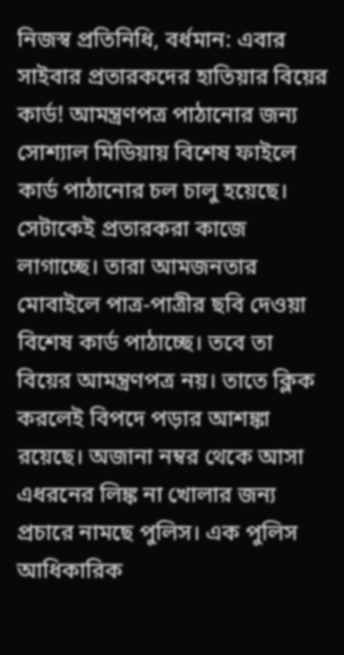নিজস্ব প্রতিনিধি, বর্ধমান: এবার সাইবার প্রতারকদের হাতিয়ার বিয়ের কার্ড! আমন্ত্রণপত্র পাঠানোর জন্য সোশ্যাল মিডিয়ায় বিশেষ ফাইলে কার্ড পাঠানোর চল চালু হয়েছে। সেটাকেই প্রতারকরা কাজে লাগাচ্ছে। তারা আমজনতার মোবাইলে পাত্র-পাত্রীর ছবি দেওয়া বিশেষ কার্ড পাঠাচ্ছে। তবে তা বিয়ের আমন্ত্রণপত্র নয়। তাতে ক্লিক করলেই বিপদে পড়ার আশঙ্কা রয়েছে। অজানা নম্বর থেকে আসা এধরনের লিঙ্ক না খোলার জন্য প্রচারে নামছে পুলিস। এক পুলিস আধিকারিক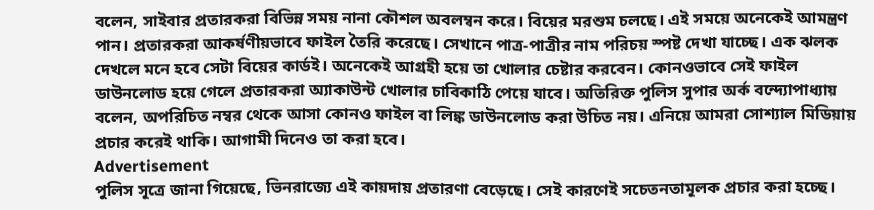বলেন, সাইবার প্রতারকরা বিভিন্ন সময় নানা কৌশল অবলম্বন করে। বিয়ের মরশুম চলছে। এই সময়ে অনেকেই আমন্ত্রণ পান। প্রতারকরা আকর্ষণীয়ভাবে ফাইল তৈরি করেছে। সেখানে পাত্র-পাত্রীর নাম পরিচয় স্পষ্ট দেখা যাচ্ছে। এক ঝলক দেখলে মনে হবে সেটা বিয়ের কার্ডই। অনেকেই আগ্রহী হয়ে তা খোলার চেষ্টার করবেন। কোনওভাবে সেই ফাইল ডাউনলোড হয়ে গেলে প্রতারকরা অ্যাকাউন্ট খোলার চাবিকাঠি পেয়ে যাবে। অতিরিক্ত পুলিস সুপার অর্ক বন্দ্যোপাধ্যায় বলেন, অপরিচিত নম্বর থেকে আসা কোনও ফাইল বা লিঙ্ক ডাউনলোড করা উচিত নয়। এনিয়ে আমরা সোশ্যাল মিডিয়ায় প্রচার করেই থাকি। আগামী দিনেও তা করা হবে।
Advertisement
পুলিস সূত্রে জানা গিয়েছে, ভিনরাজ্যে এই কায়দায় প্রতারণা বেড়েছে। সেই কারণেই সচেতনতামূলক প্রচার করা হচ্ছে।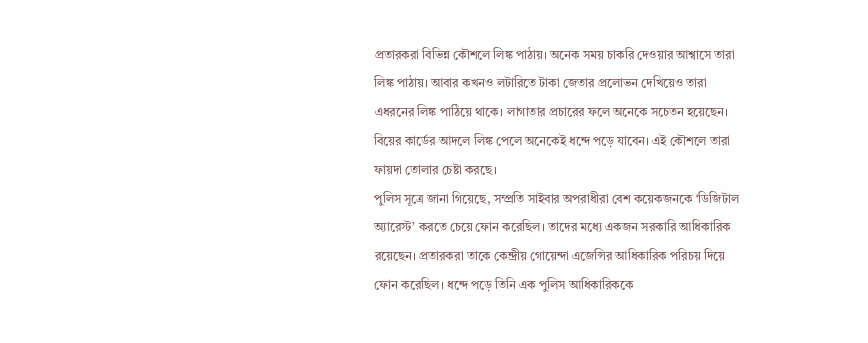প্রতারকরা বিভিন্ন কৌশলে লিঙ্ক পাঠায়। অনেক সময় চাকরি দেওয়ার আশ্বাসে তারা লিঙ্ক পাঠায়। আবার কখনও লটারিতে টাকা জেতার প্রলোভন দেখিয়েও তারা এধরনের লিঙ্ক পাঠিয়ে থাকে। লাগাতার প্রচারের ফলে অনেকে সচেতন হয়েছেন। বিয়ের কার্ডের আদলে লিঙ্ক পেলে অনেকেই ধন্দে পড়ে যাবেন। এই কৌশলে তারা ফায়দা তোলার চেষ্টা করছে।
পুলিস সূত্রে জানা গিয়েছে, সম্প্রতি সাইবার অপরাধীরা বেশ কয়েকজনকে ‘ডিজিটাল অ্যারেস্ট’ করতে চেয়ে ফোন করেছিল। তাদের মধ্যে একজন সরকারি আধিকারিক রয়েছেন। প্রতারকরা তাকে কেন্দ্রীয় গোয়েন্দা এজেন্সির আধিকারিক পরিচয় দিয়ে ফোন করেছিল। ধন্দে পড়ে তিনি এক পুলিস আধিকারিককে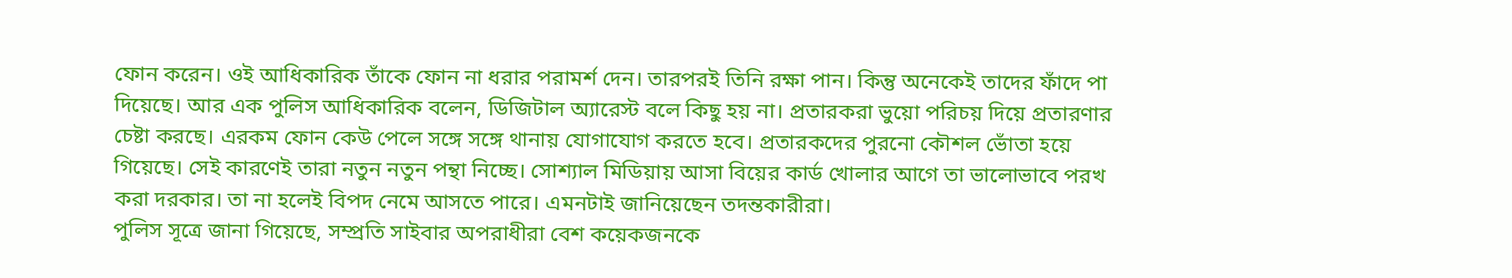ফোন করেন। ওই আধিকারিক তাঁকে ফোন না ধরার পরামর্শ দেন। তারপরই তিনি রক্ষা পান। কিন্তু অনেকেই তাদের ফাঁদে পা দিয়েছে। আর এক পুলিস আধিকারিক বলেন, ডিজিটাল অ্যারেস্ট বলে কিছু হয় না। প্রতারকরা ভুয়ো পরিচয় দিয়ে প্রতারণার চেষ্টা করছে। এরকম ফোন কেউ পেলে সঙ্গে সঙ্গে থানায় যোগাযোগ করতে হবে। প্রতারকদের পুরনো কৌশল ভোঁতা হয়ে গিয়েছে। সেই কারণেই তারা নতুন নতুন পন্থা নিচ্ছে। সোশ্যাল মিডিয়ায় আসা বিয়ের কার্ড খোলার আগে তা ভালোভাবে পরখ করা দরকার। তা না হলেই বিপদ নেমে আসতে পারে। এমনটাই জানিয়েছেন তদন্তকারীরা।
পুলিস সূত্রে জানা গিয়েছে, সম্প্রতি সাইবার অপরাধীরা বেশ কয়েকজনকে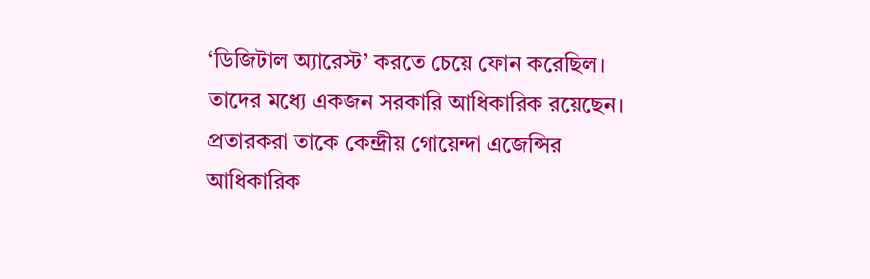‘ডিজিটাল অ্যারেস্ট’ করতে চেয়ে ফোন করেছিল। তাদের মধ্যে একজন সরকারি আধিকারিক রয়েছেন। প্রতারকরা তাকে কেন্দ্রীয় গোয়েন্দা এজেন্সির আধিকারিক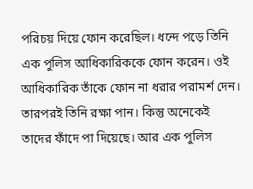পরিচয় দিয়ে ফোন করেছিল। ধন্দে পড়ে তিনি এক পুলিস আধিকারিককে ফোন করেন। ওই আধিকারিক তাঁকে ফোন না ধরার পরামর্শ দেন। তারপরই তিনি রক্ষা পান। কিন্তু অনেকেই তাদের ফাঁদে পা দিয়েছে। আর এক পুলিস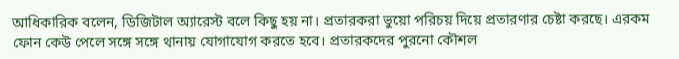আধিকারিক বলেন, ডিজিটাল অ্যারেস্ট বলে কিছু হয় না। প্রতারকরা ভুয়ো পরিচয় দিয়ে প্রতারণার চেষ্টা করছে। এরকম ফোন কেউ পেলে সঙ্গে সঙ্গে থানায় যোগাযোগ করতে হবে। প্রতারকদের পুরনো কৌশল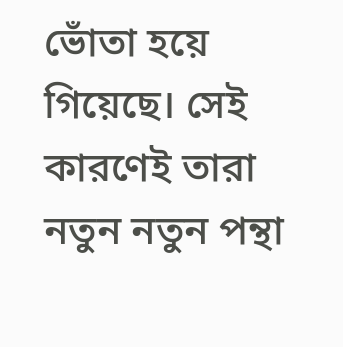ভোঁতা হয়ে গিয়েছে। সেই কারণেই তারা নতুন নতুন পন্থা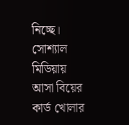নিচ্ছে। সোশ্যাল মিডিয়ায় আসা বিয়ের কার্ড খোলার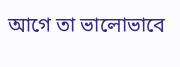আগে তা ভালোভাবে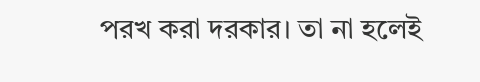পরখ করা দরকার। তা না হলেই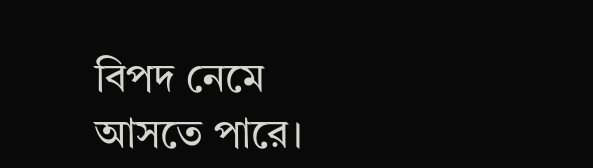বিপদ নেমে আসতে পারে।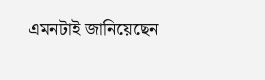এমনটাই জানিয়েছেন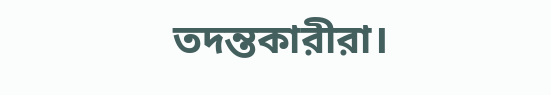তদন্তকারীরা।